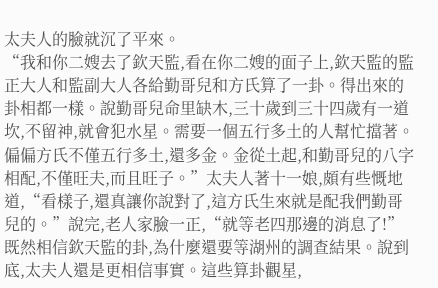太夫人的臉就沉了平來。
“我和你二嫂去了欽天監,看在你二嫂的面子上,欽天監的監正大人和監副大人各給勤哥兒和方氏算了一卦。得出來的卦相都一樣。說勤哥兒命里缺木,三十歲到三十四歲有一道坎,不留神,就會犯水星。需要一個五行多土的人幫忙擋著。偏偏方氏不僅五行多土,還多金。金從土起,和勤哥兒的八字相配,不僅旺夫,而且旺子。”太夫人著十一娘,頗有些慨地道,“看樣子,還真讓你說對了,這方氏生來就是配我們勤哥兒的。”說完,老人家臉一正,“就等老四那邊的消息了!”
既然相信欽天監的卦,為什麼還要等湖州的調查結果。說到底,太夫人還是更相信事實。這些算卦觀星,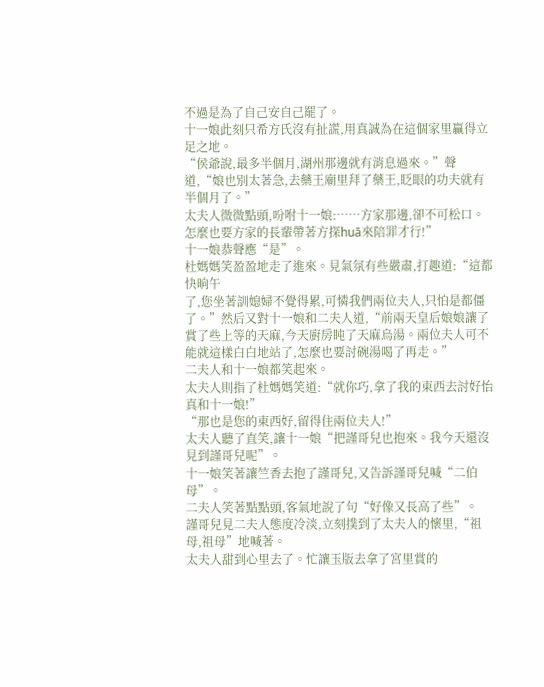不過是為了自己安自己罷了。
十一娘此刻只希方氏沒有扯謊,用真誠為在這個家里贏得立足之地。
“侯爺說,最多半個月,湖州那邊就有消息過來。”聲道,“娘也別太著急,去藥王廟里拜了藥王,眨眼的功夫就有半個月了。”
太夫人微微點頭,吩咐十一娘:……方家那邊,卻不可松口。怎麼也要方家的長輩帶著方探huā來陪罪才行!”
十一娘恭聲應“是”。
杜媽媽笑盈盈地走了進來。見氣氛有些嚴肅,打趣道:“這都快晌午
了,您坐著訓媳婦不覺得累,可憐我們兩位夫人,只怕是都僵了。”然后又對十一娘和二夫人道,“前兩天皇后娘娘讓了賞了些上等的天麻,今天廚房盹了天麻烏湯。兩位夫人可不能就這樣白白地站了,怎麼也要討碗湯喝了再走。”
二夫人和十一娘都笑起來。
太夫人則指了杜媽媽笑道:“就你巧,拿了我的東西去討好怡真和十一娘!”
“那也是您的東西好,留得住兩位夫人!”
太夫人聽了直笑,讓十一娘“把謹哥兒也抱來。我今天還沒見到謹哥兒呢”。
十一娘笑著讓竺香去抱了謹哥兒,又告訴謹哥兒喊“二伯母”。
二夫人笑著點點頭,客氣地說了句“好像又長高了些”。
謹哥兒見二夫人態度冷淡,立刻撲到了太夫人的懷里,“祖母,祖母”地喊著。
太夫人甜到心里去了。忙讓玉版去拿了宮里賞的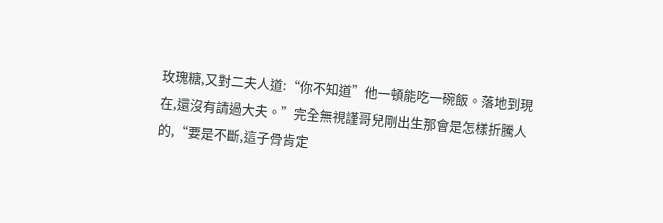玫瑰糖,又對二夫人道:“你不知道”他一頓能吃一碗飯。落地到現在,還沒有請過大夫。”完全無視謹哥兒剛出生那會是怎樣折騰人的,“要是不斷,這子骨肯定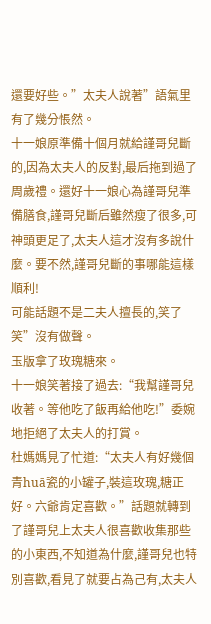還要好些。”太夫人說著”語氣里有了幾分悵然。
十一娘原準備十個月就給謹哥兒斷的,因為太夫人的反對,最后拖到過了周歲禮。還好十一娘心為謹哥兒準備膳食,謹哥兒斷后雖然瘦了很多,可神頭更足了,太夫人這才沒有多說什麼。要不然,謹哥兒斷的事哪能這樣順利!
可能話題不是二夫人擅長的,笑了笑”沒有做聲。
玉版拿了玫瑰糖來。
十一娘笑著接了過去:“我幫謹哥兒收著。等他吃了飯再給他吃!”委婉地拒絕了太夫人的打賞。
杜媽媽見了忙道:“太夫人有好幾個青huā瓷的小罐子,裝這玫瑰,糖正好。六爺肯定喜歡。”話題就轉到了謹哥兒上太夫人很喜歡收集那些的小東西,不知道為什麼,謹哥兒也特別喜歡,看見了就要占為己有,太夫人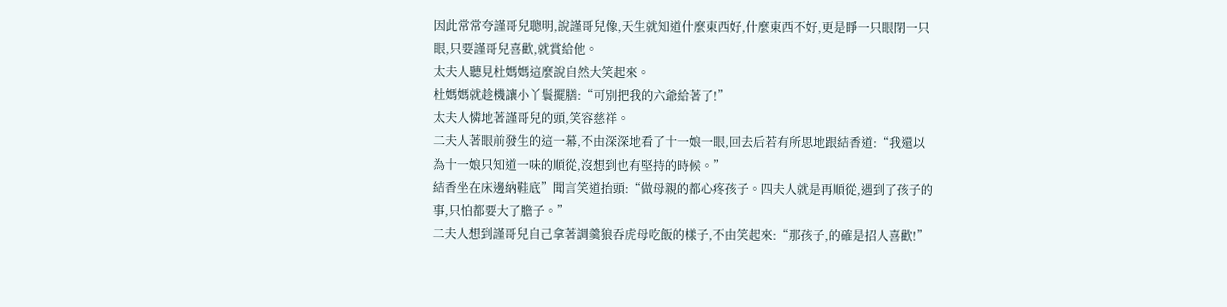因此常常夸謹哥兒聰明,說謹哥兒像,天生就知道什麼東西好,什麼東西不好,更是睜一只眼閉一只眼,只要謹哥兒喜歡,就賞給他。
太夫人聽見杜媽媽這麼說自然大笑起來。
杜媽媽就趁機讓小丫鬟擺膳:“可別把我的六爺給著了!”
太夫人憐地著謹哥兒的頭,笑容慈祥。
二夫人著眼前發生的這一幕,不由深深地看了十一娘一眼,回去后若有所思地跟結香道:“我還以為十一娘只知道一味的順從,沒想到也有堅持的時候。”
結香坐在床邊納鞋底”聞言笑道抬頭:“做母親的都心疼孩子。四夫人就是再順從,遇到了孩子的事,只怕都要大了膽子。”
二夫人想到謹哥兒自己拿著調羹狼吞虎母吃飯的樣子,不由笑起來:“那孩子,的確是招人喜歡!”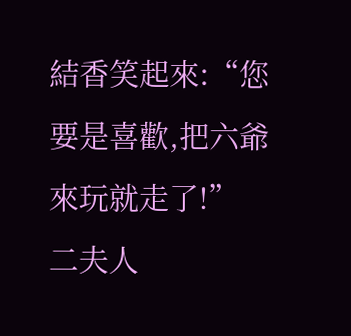結香笑起來:“您要是喜歡,把六爺來玩就走了!”
二夫人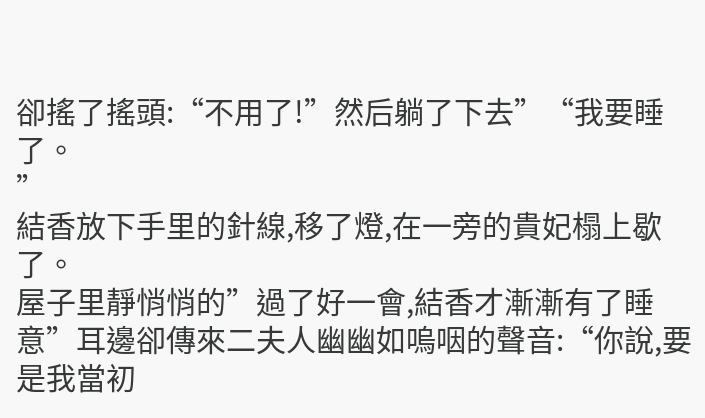卻搖了搖頭:“不用了!”然后躺了下去”“我要睡了。
”
結香放下手里的針線,移了燈,在一旁的貴妃榻上歇了。
屋子里靜悄悄的”過了好一會,結香才漸漸有了睡意”耳邊卻傳來二夫人幽幽如嗚咽的聲音:“你說,要是我當初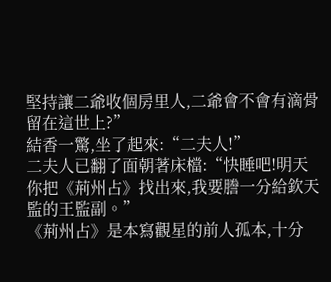堅持讓二爺收個房里人,二爺會不會有滴骨留在這世上?”
結香一驚,坐了起來:“二夫人!”
二夫人已翻了面朝著床檔:“快睡吧!明天你把《荊州占》找出來,我要謄一分給欽天監的王監副。”
《荊州占》是本寫觀星的前人孤本,十分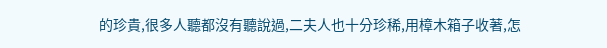的珍貴,很多人聽都沒有聽說過,二夫人也十分珍稀,用樟木箱子收著,怎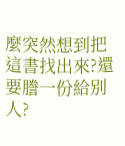麼突然想到把這書找出來?還要謄一份給別人?